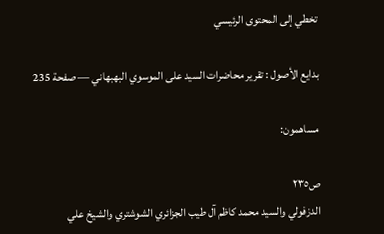تخطي إلى المحتوى الرئيسي

بدايع الأصول : تقرير محاضرات السيد على الموسوي البهبهاني — صفحة 235

مساهمون:

ص٢٣٥
الدزفولي والسيد محمد كاظم آل طيب الجزائري الشوشتري والشيخ علي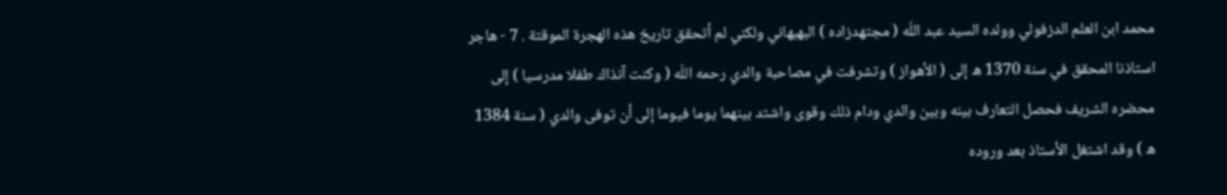محمد ابن العلم الدزفولي وولده السيد عبد اللّه ( مجتهدزاده ) البهبهاني ولكني لم أتحقق تاريخ هذه الهجرة الموقتة . 7 - هاجر استاذنا المحقق في سنة 1370 ه إلى ( الأهواز ) وتشرفت في مصاحبة والدي رحمه اللّه ( وكنت آنذاك طفلا مدرسيا ) إلى محضره الشريف فحصل التعارف بينه وبين والدي ودام ذلك وقوى واشتد بينهما يوما فيوما إلى أن توفى والدي ( سنة 1384 ه ) وقد اشتغل الأستاذ بعد وروده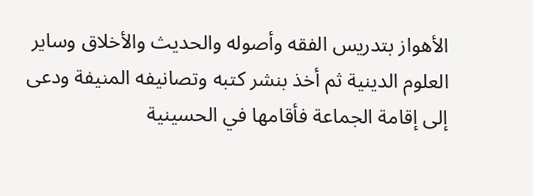الأهواز بتدريس الفقه وأصوله والحديث والأخلاق وساير العلوم الدينية ثم أخذ بنشر كتبه وتصانيفه المنيفة ودعى إلى إقامة الجماعة فأقامها في الحسينية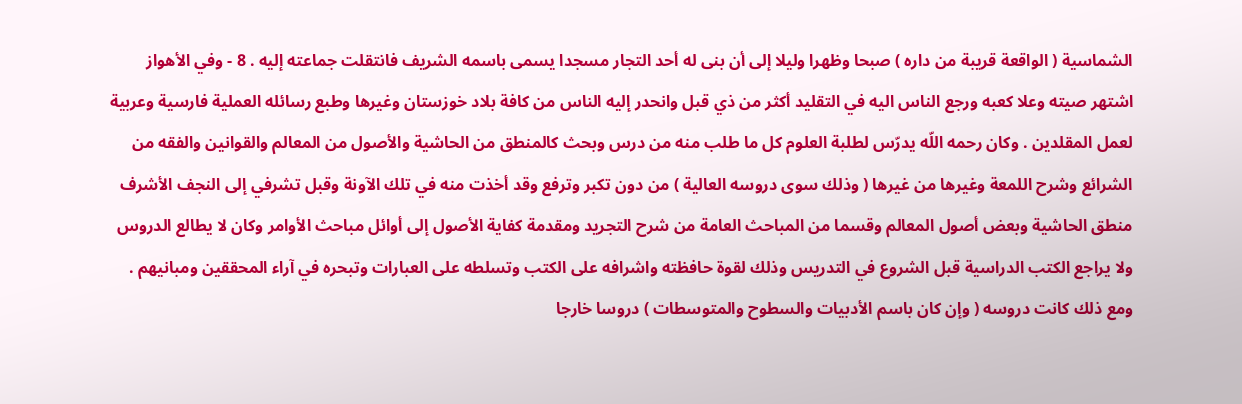الشماسية ( الواقعة قريبة من داره ) صبحا وظهرا وليلا إلى أن بنى له أحد التجار مسجدا يسمى باسمه الشريف فانتقلت جماعته إليه . 8 - وفي الأهواز اشتهر صيته وعلا كعبه ورجع الناس اليه في التقليد أكثر من ذي قبل وانحدر إليه الناس من كافة بلاد خوزستان وغيرها وطبع رسائله العملية فارسية وعربية لعمل المقلدين . وكان رحمه اللّه يدرّس لطلبة العلوم كل ما طلب منه من درس وبحث كالمنطق من الحاشية والأصول من المعالم والقوانين والفقه من الشرائع وشرح اللمعة وغيرها من غيرها ( وذلك سوى دروسه العالية ) من دون تكبر وترفع وقد أخذت منه في تلك الآونة وقبل تشرفي إلى النجف الأشرف منطق الحاشية وبعض أصول المعالم وقسما من المباحث العامة من شرح التجريد ومقدمة كفاية الأصول إلى أوائل مباحث الأوامر وكان لا يطالع الدروس ولا يراجع الكتب الدراسية قبل الشروع في التدريس وذلك لقوة حافظته واشرافه على الكتب وتسلطه على العبارات وتبحره في آراء المحققين ومبانيهم . ومع ذلك كانت دروسه ( وإن كان باسم الأدبيات والسطوح والمتوسطات ) دروسا خارجا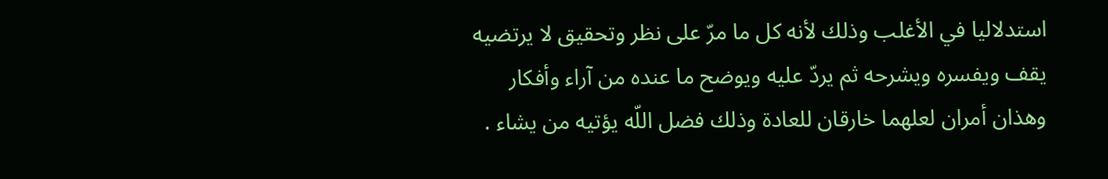استدلاليا في الأغلب وذلك لأنه كل ما مرّ على نظر وتحقيق لا يرتضيه يقف ويفسره ويشرحه ثم يردّ عليه ويوضح ما عنده من آراء وأفكار وهذان أمران لعلهما خارقان للعادة وذلك فضل اللّه يؤتيه من يشاء .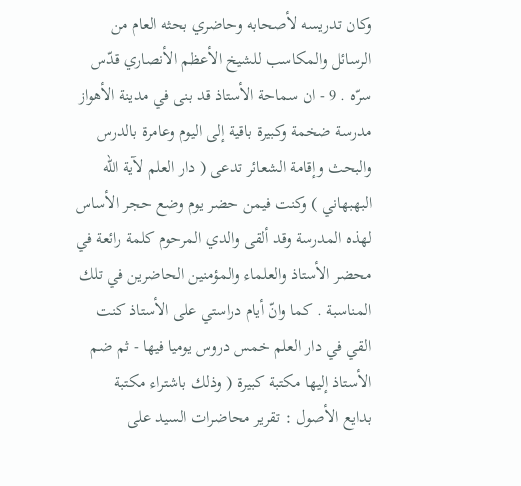وكان تدريسه لأصحابه وحاضري بحثه العام من الرسائل والمكاسب للشيخ الأعظم الأنصاري قدّس سرّه . 9 - ان سماحة الأستاذ قد بنى في مدينة الأهواز مدرسة ضخمة وكبيرة باقية إلى اليوم وعامرة بالدرس والبحث وإقامة الشعائر تدعى ( دار العلم لآية اللّه البهبهاني ) وكنت فيمن حضر يوم وضع حجر الأساس لهذه المدرسة وقد ألقى والدي المرحوم كلمة رائعة في محضر الأستاذ والعلماء والمؤمنين الحاضرين في تلك المناسبة . كما وانّ أيام دراستي على الأستاذ كنت القي في دار العلم خمس دروس يوميا فيها - ثم ضم الأستاذ إليها مكتبة كبيرة ( وذلك باشتراء مكتبة
بدايع الأصول : تقرير محاضرات السيد على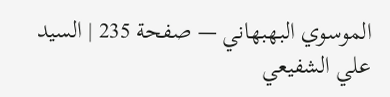الموسوي البهبهاني — صفحة 235 | السيد علي الشفيعي